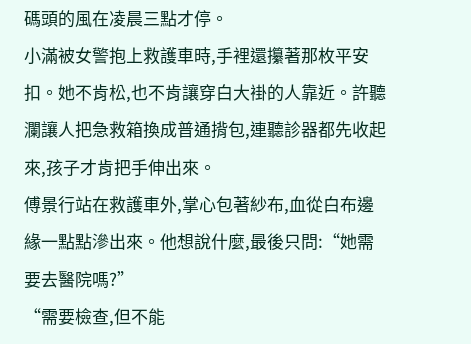碼頭的風在凌晨三點才停。
小滿被女警抱上救護車時,手裡還攥著那枚平安扣。她不肯松,也不肯讓穿白大褂的人靠近。許聽瀾讓人把急救箱換成普通揹包,連聽診器都先收起來,孩子才肯把手伸出來。
傅景行站在救護車外,掌心包著紗布,血從白布邊緣一點點滲出來。他想說什麼,最後只問:“她需要去醫院嗎?”
“需要檢查,但不能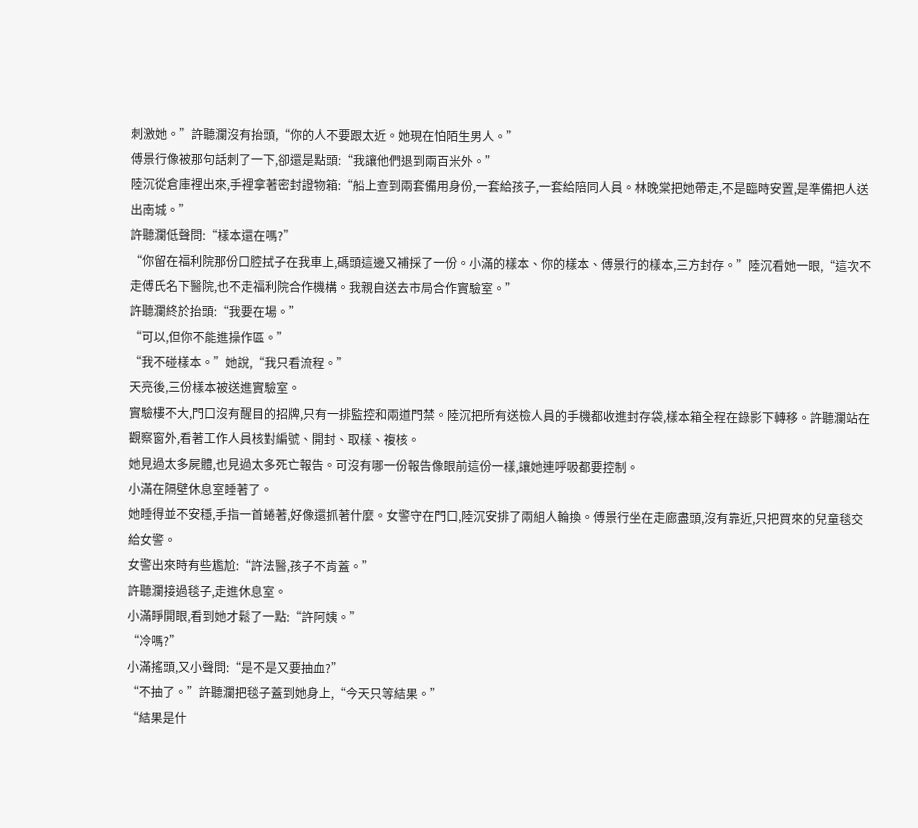刺激她。”許聽瀾沒有抬頭,“你的人不要跟太近。她現在怕陌生男人。”
傅景行像被那句話刺了一下,卻還是點頭:“我讓他們退到兩百米外。”
陸沉從倉庫裡出來,手裡拿著密封證物箱:“船上查到兩套備用身份,一套給孩子,一套給陪同人員。林晚棠把她帶走,不是臨時安置,是準備把人送出南城。”
許聽瀾低聲問:“樣本還在嗎?”
“你留在福利院那份口腔拭子在我車上,碼頭這邊又補採了一份。小滿的樣本、你的樣本、傅景行的樣本,三方封存。”陸沉看她一眼,“這次不走傅氏名下醫院,也不走福利院合作機構。我親自送去市局合作實驗室。”
許聽瀾終於抬頭:“我要在場。”
“可以,但你不能進操作區。”
“我不碰樣本。”她說,“我只看流程。”
天亮後,三份樣本被送進實驗室。
實驗樓不大,門口沒有醒目的招牌,只有一排監控和兩道門禁。陸沉把所有送檢人員的手機都收進封存袋,樣本箱全程在錄影下轉移。許聽瀾站在觀察窗外,看著工作人員核對編號、開封、取樣、複核。
她見過太多屍體,也見過太多死亡報告。可沒有哪一份報告像眼前這份一樣,讓她連呼吸都要控制。
小滿在隔壁休息室睡著了。
她睡得並不安穩,手指一首蜷著,好像還抓著什麼。女警守在門口,陸沉安排了兩組人輪換。傅景行坐在走廊盡頭,沒有靠近,只把買來的兒童毯交給女警。
女警出來時有些尷尬:“許法醫,孩子不肯蓋。”
許聽瀾接過毯子,走進休息室。
小滿睜開眼,看到她才鬆了一點:“許阿姨。”
“冷嗎?”
小滿搖頭,又小聲問:“是不是又要抽血?”
“不抽了。”許聽瀾把毯子蓋到她身上,“今天只等結果。”
“結果是什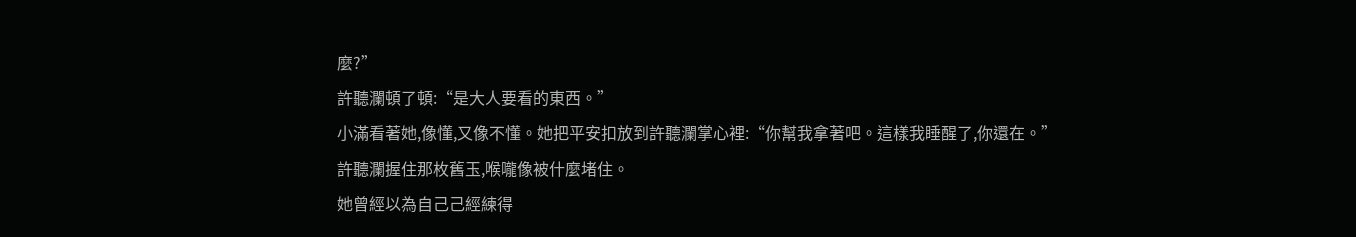麼?”
許聽瀾頓了頓:“是大人要看的東西。”
小滿看著她,像懂,又像不懂。她把平安扣放到許聽瀾掌心裡:“你幫我拿著吧。這樣我睡醒了,你還在。”
許聽瀾握住那枚舊玉,喉嚨像被什麼堵住。
她曾經以為自己己經練得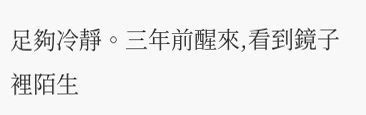足夠冷靜。三年前醒來,看到鏡子裡陌生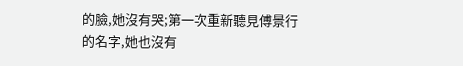的臉,她沒有哭;第一次重新聽見傅景行的名字,她也沒有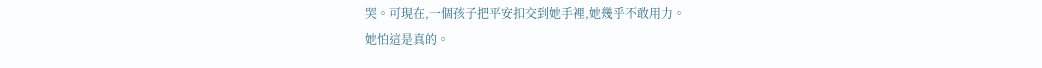哭。可現在,一個孩子把平安扣交到她手裡,她幾乎不敢用力。
她怕這是真的。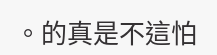。的真是不這怕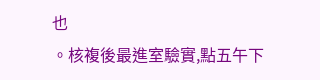也
。核複後最進室驗實,點五午下